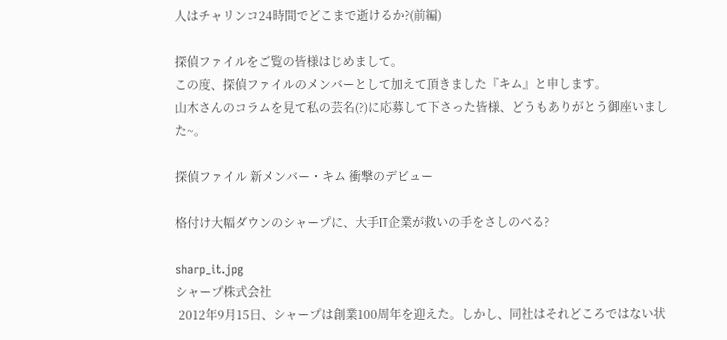人はチャリンコ24時間でどこまで逝けるか?(前編)

探偵ファイルをご覧の皆様はじめまして。
この度、探偵ファイルのメンバーとして加えて頂きました『キム』と申します。
山木さんのコラムを見て私の芸名(?)に応募して下さった皆様、どうもありがとう御座いました~。

探偵ファイル 新メンバー・キム 衝撃のデビュー

格付け大幅ダウンのシャープに、大手IT企業が救いの手をさしのべる?

sharp_it.jpg
シャープ株式会社
 2012年9月15日、シャープは創業100周年を迎えた。しかし、同社はそれどころではない状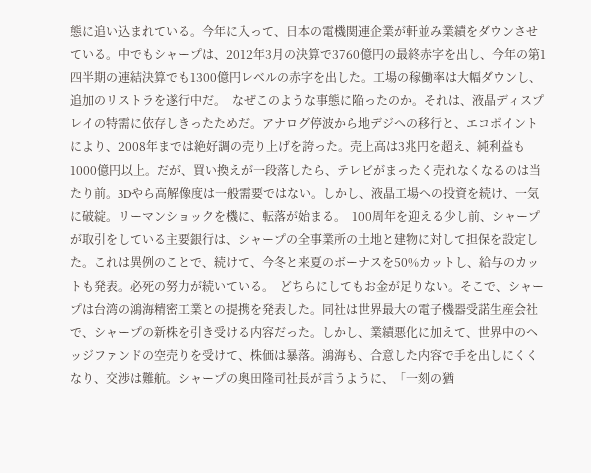態に追い込まれている。今年に入って、日本の電機関連企業が軒並み業績をダウンさせている。中でもシャープは、2012年3月の決算で3760億円の最終赤字を出し、今年の第1四半期の連結決算でも1300億円レベルの赤字を出した。工場の稼働率は大幅ダウンし、追加のリストラを遂行中だ。  なぜこのような事態に陥ったのか。それは、液晶ディスプレイの特需に依存しきったためだ。アナログ停波から地デジへの移行と、エコポイントにより、2008年までは絶好調の売り上げを誇った。売上高は3兆円を超え、純利益も1000億円以上。だが、買い換えが一段落したら、テレビがまったく売れなくなるのは当たり前。3Dやら高解像度は一般需要ではない。しかし、液晶工場への投資を続け、一気に破綻。リーマンショックを機に、転落が始まる。  100周年を迎える少し前、シャープが取引をしている主要銀行は、シャープの全事業所の土地と建物に対して担保を設定した。これは異例のことで、続けて、今冬と来夏のボーナスを50%カットし、給与のカットも発表。必死の努力が続いている。  どちらにしてもお金が足りない。そこで、シャープは台湾の鴻海精密工業との提携を発表した。同社は世界最大の電子機器受諾生産会社で、シャープの新株を引き受ける内容だった。しかし、業績悪化に加えて、世界中のヘッジファンドの空売りを受けて、株価は暴落。鴻海も、合意した内容で手を出しにくくなり、交渉は難航。シャープの奥田隆司社長が言うように、「一刻の猶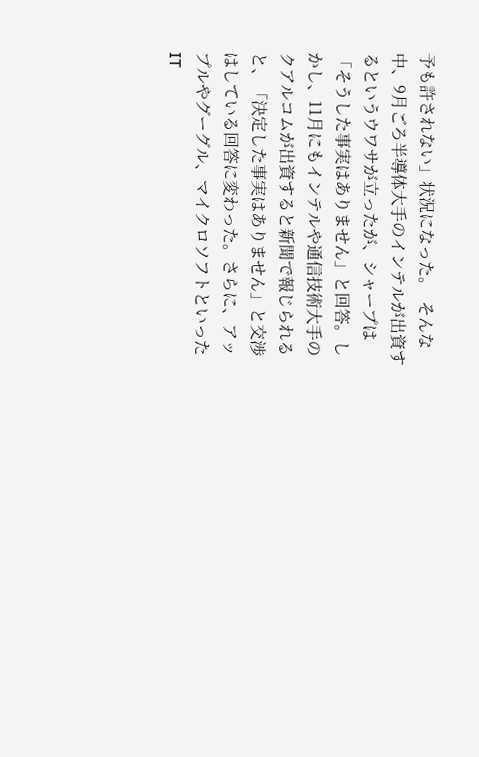予も許されない」状況になった。  そんな中、9月ごろ半導体大手のインテルが出資するというウワサが立ったが、シャープは「そうした事実はありません」と回答。しかし、11月にもインテルや通信技術大手のクアルコムが出資すると新聞で報じられると、「決定した事実はありません」と交渉はしている回答に変わった。さらに、アップルやグーグル、マイクロソフトといったIT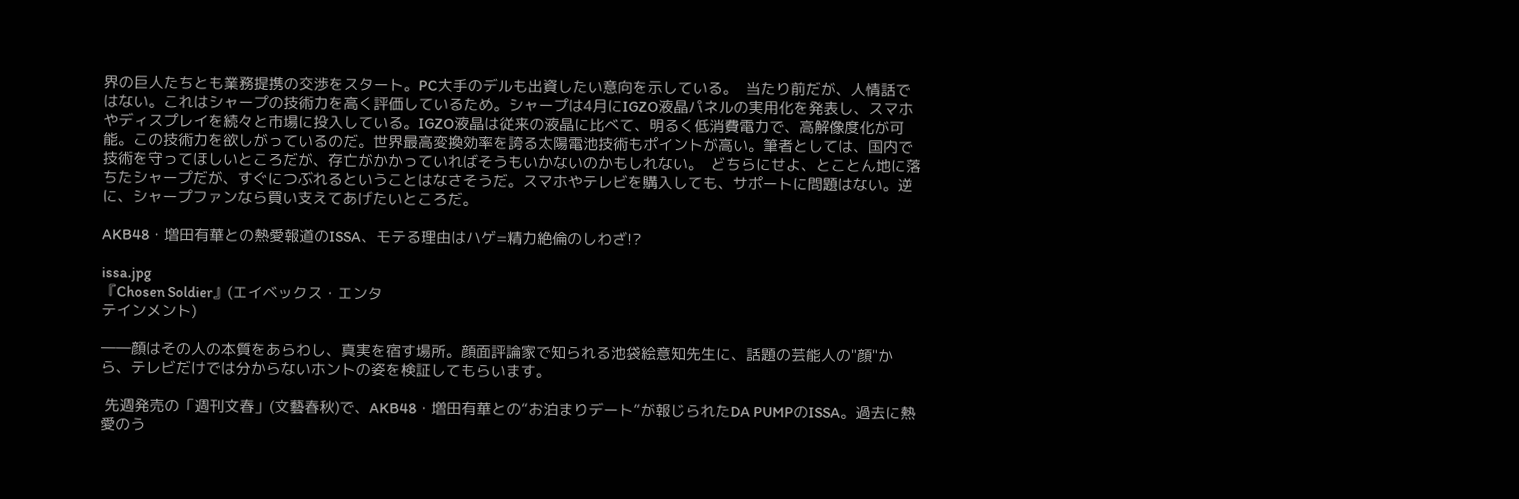界の巨人たちとも業務提携の交渉をスタート。PC大手のデルも出資したい意向を示している。  当たり前だが、人情話ではない。これはシャープの技術力を高く評価しているため。シャープは4月にIGZO液晶パネルの実用化を発表し、スマホやディスプレイを続々と市場に投入している。IGZO液晶は従来の液晶に比べて、明るく低消費電力で、高解像度化が可能。この技術力を欲しがっているのだ。世界最高変換効率を誇る太陽電池技術もポイントが高い。筆者としては、国内で技術を守ってほしいところだが、存亡がかかっていればそうもいかないのかもしれない。  どちらにせよ、とことん地に落ちたシャープだが、すぐにつぶれるということはなさそうだ。スマホやテレビを購入しても、サポートに問題はない。逆に、シャープファンなら買い支えてあげたいところだ。

AKB48・増田有華との熱愛報道のISSA、モテる理由はハゲ=精力絶倫のしわざ!?

issa.jpg
『Chosen Soldier』(エイベックス・エンタ
テインメント)

――顔はその人の本質をあらわし、真実を宿す場所。顔面評論家で知られる池袋絵意知先生に、話題の芸能人の"顔"から、テレビだけでは分からないホントの姿を検証してもらいます。

 先週発売の「週刊文春」(文藝春秋)で、AKB48・増田有華との“お泊まりデート”が報じられたDA PUMPのISSA。過去に熱愛のう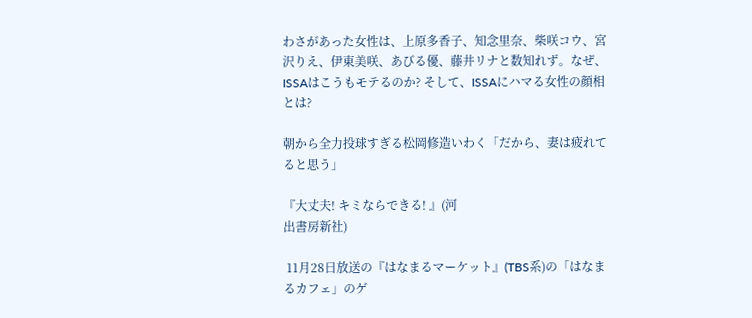わさがあった女性は、上原多香子、知念里奈、柴咲コウ、宮沢りえ、伊東美咲、あびる優、藤井リナと数知れず。なぜ、ISSAはこうもモテるのか? そして、ISSAにハマる女性の顔相とは?

朝から全力投球すぎる松岡修造いわく「だから、妻は疲れてると思う」

『大丈夫! キミならできる! 』(河
出書房新社)

 11月28日放送の『はなまるマーケット』(TBS系)の「はなまるカフェ」のゲ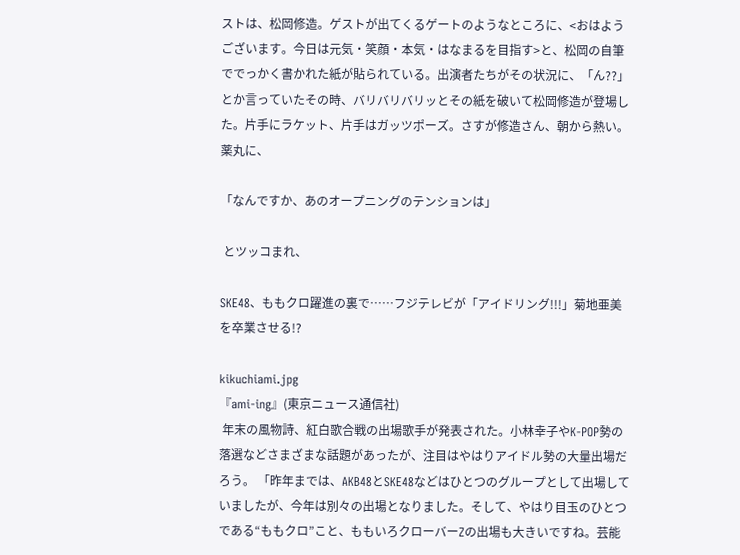ストは、松岡修造。ゲストが出てくるゲートのようなところに、<おはようございます。今日は元気・笑顔・本気・はなまるを目指す>と、松岡の自筆ででっかく書かれた紙が貼られている。出演者たちがその状況に、「ん??」とか言っていたその時、バリバリバリッとその紙を破いて松岡修造が登場した。片手にラケット、片手はガッツポーズ。さすが修造さん、朝から熱い。薬丸に、

「なんですか、あのオープニングのテンションは」

 とツッコまれ、

SKE48、ももクロ躍進の裏で……フジテレビが「アイドリング!!!」菊地亜美を卒業させる!?

kikuchiami.jpg
『ami-ing』(東京ニュース通信社)
 年末の風物詩、紅白歌合戦の出場歌手が発表された。小林幸子やK-POP勢の落選などさまざまな話題があったが、注目はやはりアイドル勢の大量出場だろう。 「昨年までは、AKB48とSKE48などはひとつのグループとして出場していましたが、今年は別々の出場となりました。そして、やはり目玉のひとつである“ももクロ”こと、ももいろクローバーZの出場も大きいですね。芸能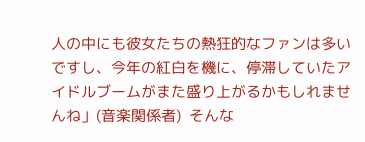人の中にも彼女たちの熱狂的なファンは多いですし、今年の紅白を機に、停滞していたアイドルブームがまた盛り上がるかもしれませんね」(音楽関係者)  そんな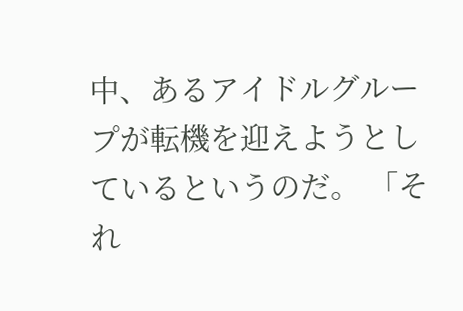中、あるアイドルグループが転機を迎えようとしているというのだ。 「それ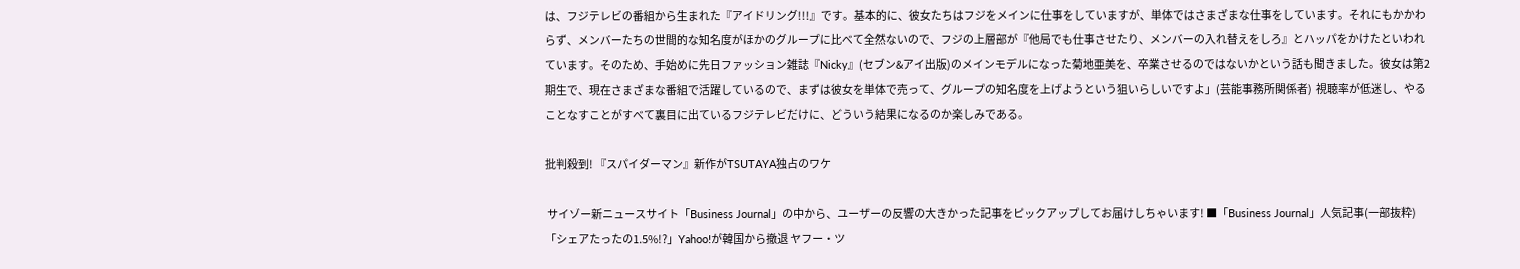は、フジテレビの番組から生まれた『アイドリング!!!』です。基本的に、彼女たちはフジをメインに仕事をしていますが、単体ではさまざまな仕事をしています。それにもかかわらず、メンバーたちの世間的な知名度がほかのグループに比べて全然ないので、フジの上層部が『他局でも仕事させたり、メンバーの入れ替えをしろ』とハッパをかけたといわれています。そのため、手始めに先日ファッション雑誌『Nicky』(セブン&アイ出版)のメインモデルになった菊地亜美を、卒業させるのではないかという話も聞きました。彼女は第2期生で、現在さまざまな番組で活躍しているので、まずは彼女を単体で売って、グループの知名度を上げようという狙いらしいですよ」(芸能事務所関係者)  視聴率が低迷し、やることなすことがすべて裏目に出ているフジテレビだけに、どういう結果になるのか楽しみである。

批判殺到! 『スパイダーマン』新作がTSUTAYA独占のワケ

 サイゾー新ニュースサイト「Business Journal」の中から、ユーザーの反響の大きかった記事をピックアップしてお届けしちゃいます! ■「Business Journal」人気記事(一部抜粋) 「シェアたったの1.5%!?」Yahoo!が韓国から撤退 ヤフー・ツ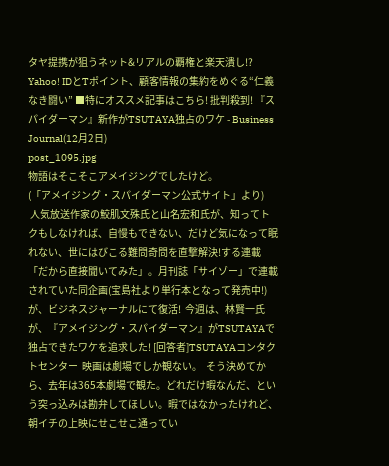タヤ提携が狙うネット&リアルの覇権と楽天潰し!? Yahoo! IDとTポイント、顧客情報の集約をめぐる“仁義なき闘い” ■特にオススメ記事はこちら! 批判殺到! 『スパイダーマン』新作がTSUTAYA独占のワケ - Business Journal(12月2日)
post_1095.jpg
物語はそこそこアメイジングでしたけど。
(「アメイジング・スパイダーマン公式サイト」より)
 人気放送作家の鮫肌文殊氏と山名宏和氏が、知ってトクもしなければ、自慢もできない、だけど気になって眠れない、世にはびこる難問奇問を直撃解決!する連載「だから直接聞いてみた」。月刊誌「サイゾー」で連載されていた同企画(宝島社より単行本となって発売中!)が、ビジネスジャーナルにて復活!  今週は、林賢一氏が、『アメイジング・スパイダーマン』がTSUTAYAで独占できたワケを追求した! [回答者]TSUTAYAコンタクトセンター  映画は劇場でしか観ない。  そう決めてから、去年は365本劇場で観た。どれだけ暇なんだ、という突っ込みは勘弁してほしい。暇ではなかったけれど、朝イチの上映にせこせこ通ってい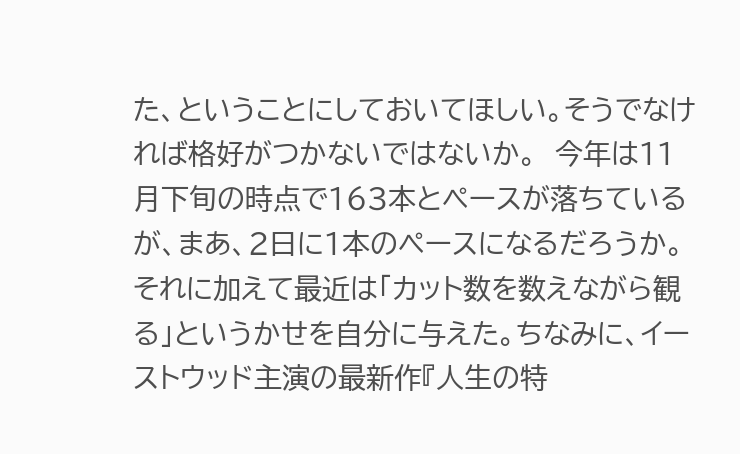た、ということにしておいてほしい。そうでなければ格好がつかないではないか。  今年は11月下旬の時点で163本とペースが落ちているが、まあ、2日に1本のペースになるだろうか。  それに加えて最近は「カット数を数えながら観る」というかせを自分に与えた。ちなみに、イーストウッド主演の最新作『人生の特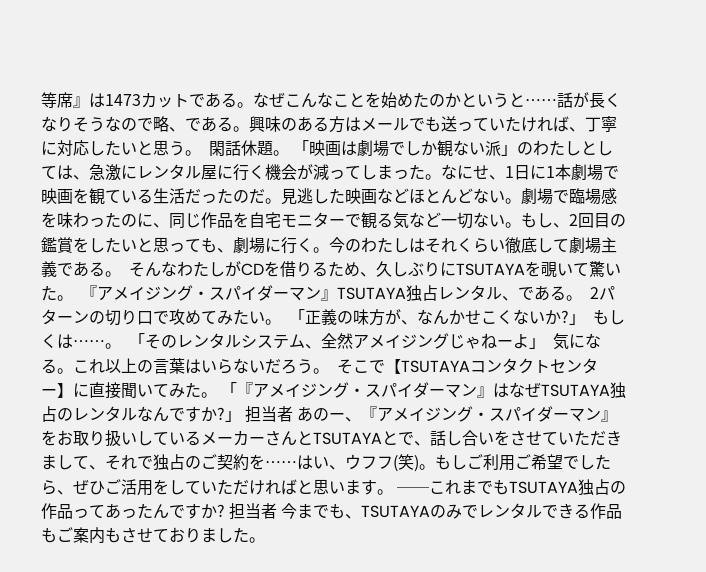等席』は1473カットである。なぜこんなことを始めたのかというと……話が長くなりそうなので略、である。興味のある方はメールでも送っていたければ、丁寧に対応したいと思う。  閑話休題。 「映画は劇場でしか観ない派」のわたしとしては、急激にレンタル屋に行く機会が減ってしまった。なにせ、1日に1本劇場で映画を観ている生活だったのだ。見逃した映画などほとんどない。劇場で臨場感を味わったのに、同じ作品を自宅モニターで観る気など一切ない。もし、2回目の鑑賞をしたいと思っても、劇場に行く。今のわたしはそれくらい徹底して劇場主義である。  そんなわたしがCDを借りるため、久しぶりにTSUTAYAを覗いて驚いた。  『アメイジング・スパイダーマン』TSUTAYA独占レンタル、である。  2パターンの切り口で攻めてみたい。  「正義の味方が、なんかせこくないか?」  もしくは……。  「そのレンタルシステム、全然アメイジングじゃねーよ」  気になる。これ以上の言葉はいらないだろう。  そこで【TSUTAYAコンタクトセンター】に直接聞いてみた。 「『アメイジング・スパイダーマン』はなぜTSUTAYA独占のレンタルなんですか?」 担当者 あのー、『アメイジング・スパイダーマン』をお取り扱いしているメーカーさんとTSUTAYAとで、話し合いをさせていただきまして、それで独占のご契約を……はい、ウフフ(笑)。もしご利用ご希望でしたら、ぜひご活用をしていただければと思います。 ──これまでもTSUTAYA独占の作品ってあったんですか? 担当者 今までも、TSUTAYAのみでレンタルできる作品もご案内もさせておりました。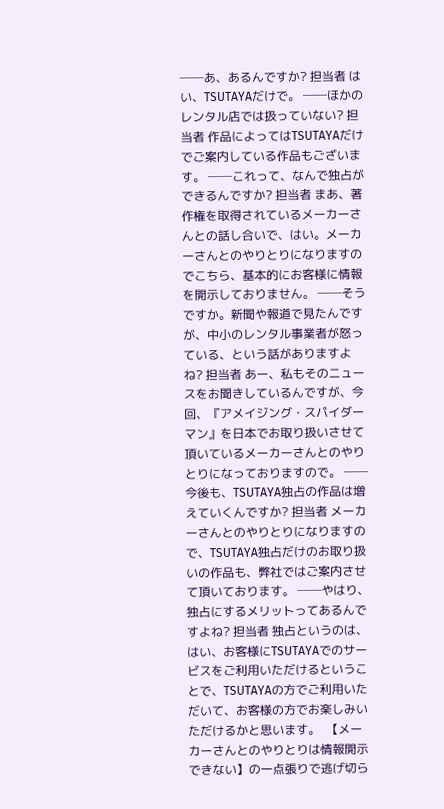──あ、あるんですか? 担当者 はい、TSUTAYAだけで。 ──ほかのレンタル店では扱っていない? 担当者 作品によってはTSUTAYAだけでご案内している作品もございます。 ──これって、なんで独占ができるんですか? 担当者 まあ、著作権を取得されているメーカーさんとの話し合いで、はい。メーカーさんとのやりとりになりますのでこちら、基本的にお客様に情報を開示しておりません。 ──そうですか。新聞や報道で見たんですが、中小のレンタル事業者が怒っている、という話がありますよね? 担当者 あー、私もそのニュースをお聞きしているんですが、今回、『アメイジング・スパイダーマン』を日本でお取り扱いさせて頂いているメーカーさんとのやりとりになっておりますので。 ──今後も、TSUTAYA独占の作品は増えていくんですか? 担当者 メーカーさんとのやりとりになりますので、TSUTAYA独占だけのお取り扱いの作品も、弊社ではご案内させて頂いております。 ──やはり、独占にするメリットってあるんですよね? 担当者 独占というのは、はい、お客様にTSUTAYAでのサービスをご利用いただけるということで、TSUTAYAの方でご利用いただいて、お客様の方でお楽しみいただけるかと思います。  【メーカーさんとのやりとりは情報開示できない】の一点張りで逃げ切ら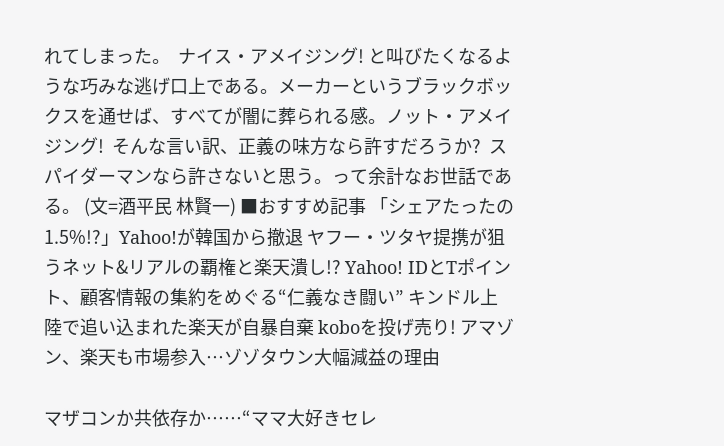れてしまった。  ナイス・アメイジング! と叫びたくなるような巧みな逃げ口上である。メーカーというブラックボックスを通せば、すべてが闇に葬られる感。ノット・アメイジング!  そんな言い訳、正義の味方なら許すだろうか?  スパイダーマンなら許さないと思う。って余計なお世話である。 (文=酒平民 林賢一) ■おすすめ記事 「シェアたったの1.5%!?」Yahoo!が韓国から撤退 ヤフー・ツタヤ提携が狙うネット&リアルの覇権と楽天潰し!? Yahoo! IDとTポイント、顧客情報の集約をめぐる“仁義なき闘い” キンドル上陸で追い込まれた楽天が自暴自棄 koboを投げ売り! アマゾン、楽天も市場参入…ゾゾタウン大幅減益の理由

マザコンか共依存か……“ママ大好きセレ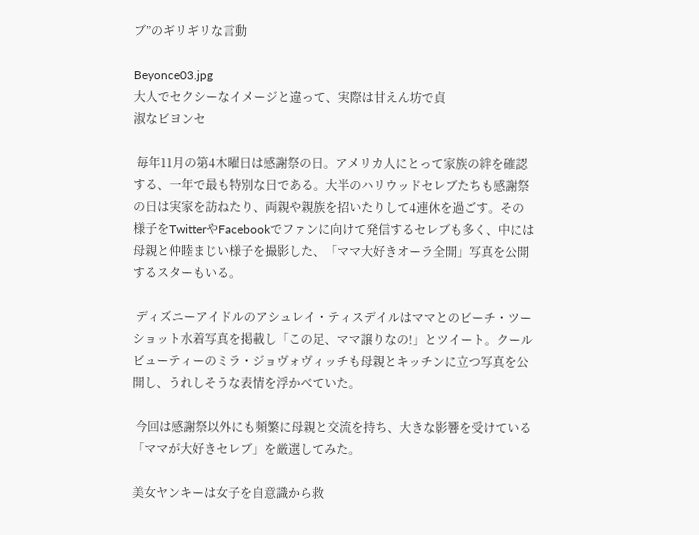ブ”のギリギリな言動

Beyonce03.jpg
大人でセクシーなイメージと違って、実際は甘えん坊で貞
淑なビヨンセ

 毎年11月の第4木曜日は感謝祭の日。アメリカ人にとって家族の絆を確認する、一年で最も特別な日である。大半のハリウッドセレブたちも感謝祭の日は実家を訪ねたり、両親や親族を招いたりして4連休を過ごす。その様子をTwitterやFacebookでファンに向けて発信するセレブも多く、中には母親と仲睦まじい様子を撮影した、「ママ大好きオーラ全開」写真を公開するスターもいる。

 ディズニーアイドルのアシュレイ・ティスデイルはママとのビーチ・ツーショット水着写真を掲載し「この足、ママ譲りなの!」とツイート。クールビューティーのミラ・ジョヴォヴィッチも母親とキッチンに立つ写真を公開し、うれしそうな表情を浮かべていた。

 今回は感謝祭以外にも頻繁に母親と交流を持ち、大きな影響を受けている「ママが大好きセレブ」を厳選してみた。

美女ヤンキーは女子を自意識から救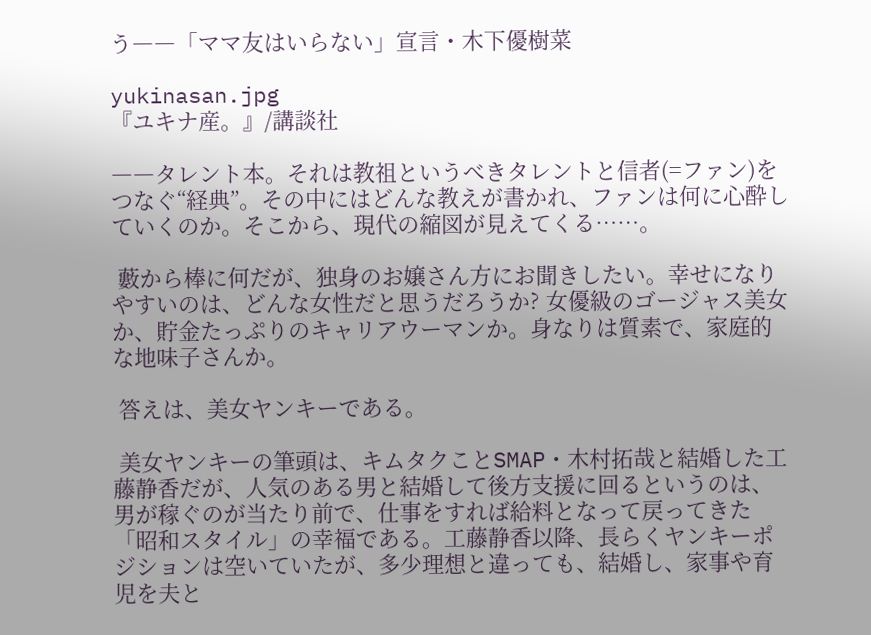う――「ママ友はいらない」宣言・木下優樹菜

yukinasan.jpg
『ユキナ産。』/講談社

――タレント本。それは教祖というべきタレントと信者(=ファン)をつなぐ“経典”。その中にはどんな教えが書かれ、ファンは何に心酔していくのか。そこから、現代の縮図が見えてくる……。

 藪から棒に何だが、独身のお嬢さん方にお聞きしたい。幸せになりやすいのは、どんな女性だと思うだろうか? 女優級のゴージャス美女か、貯金たっぷりのキャリアウーマンか。身なりは質素で、家庭的な地味子さんか。

 答えは、美女ヤンキーである。

 美女ヤンキーの筆頭は、キムタクことSMAP・木村拓哉と結婚した工藤静香だが、人気のある男と結婚して後方支援に回るというのは、男が稼ぐのが当たり前で、仕事をすれば給料となって戻ってきた「昭和スタイル」の幸福である。工藤静香以降、長らくヤンキーポジションは空いていたが、多少理想と違っても、結婚し、家事や育児を夫と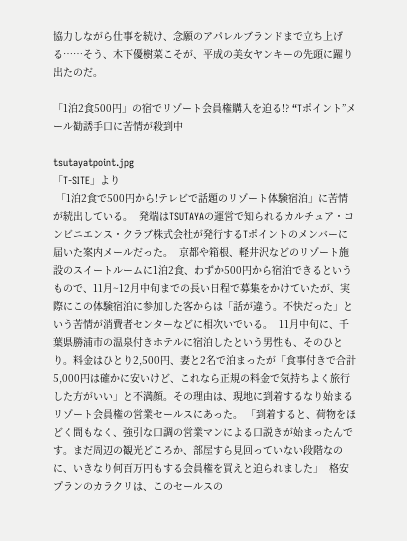協力しながら仕事を続け、念願のアパレルブランドまで立ち上げる……そう、木下優樹菜こそが、平成の美女ヤンキーの先頭に躍り出たのだ。

「1泊2食500円」の宿でリゾート会員権購入を迫る!? “Tポイント”メール勧誘手口に苦情が殺到中

tsutayatpoint.jpg
「T-SITE」より
 「1泊2食で500円から!テレビで話題のリゾート体験宿泊」に苦情が続出している。  発端はTSUTAYAの運営で知られるカルチュア・コンビニエンス・クラブ株式会社が発行するTポイントのメンバーに届いた案内メールだった。  京都や箱根、軽井沢などのリゾート施設のスイートルームに1泊2食、わずか500円から宿泊できるというもので、11月~12月中旬までの長い日程で募集をかけていたが、実際にこの体験宿泊に参加した客からは「話が違う。不快だった」という苦情が消費者センターなどに相次いでいる。  11月中旬に、千葉県勝浦市の温泉付きホテルに宿泊したという男性も、そのひとり。料金はひとり2,500円、妻と2名で泊まったが「食事付きで合計5,000円は確かに安いけど、これなら正規の料金で気持ちよく旅行した方がいい」と不満顔。その理由は、現地に到着するなり始まるリゾート会員権の営業セールスにあった。 「到着すると、荷物をほどく間もなく、強引な口調の営業マンによる口説きが始まったんです。まだ周辺の観光どころか、部屋すら見回っていない段階なのに、いきなり何百万円もする会員権を買えと迫られました」  格安プランのカラクリは、このセールスの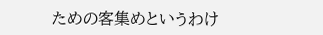ための客集めというわけ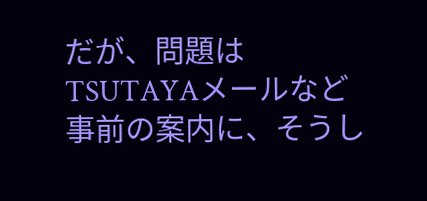だが、問題はTSUTAYAメールなど事前の案内に、そうし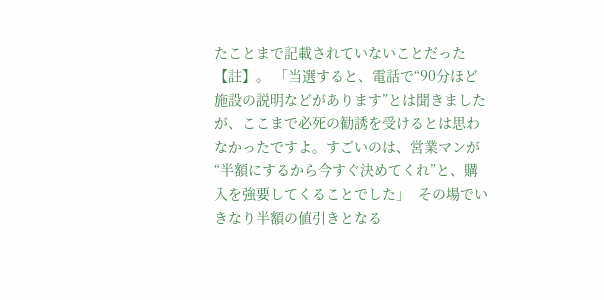たことまで記載されていないことだった【註】。 「当選すると、電話で“90分ほど施設の説明などがあります”とは聞きましたが、ここまで必死の勧誘を受けるとは思わなかったですよ。すごいのは、営業マンが“半額にするから今すぐ決めてくれ”と、購入を強要してくることでした」  その場でいきなり半額の値引きとなる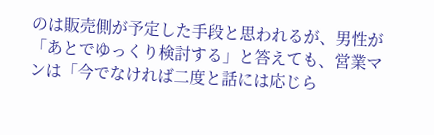のは販売側が予定した手段と思われるが、男性が「あとでゆっくり検討する」と答えても、営業マンは「今でなければ二度と話には応じら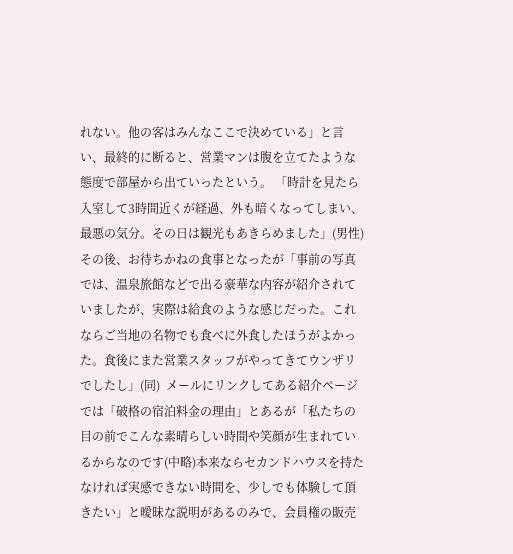れない。他の客はみんなここで決めている」と言い、最終的に断ると、営業マンは腹を立てたような態度で部屋から出ていったという。 「時計を見たら入室して3時間近くが経過、外も暗くなってしまい、最悪の気分。その日は観光もあきらめました」(男性)  その後、お待ちかねの食事となったが「事前の写真では、温泉旅館などで出る豪華な内容が紹介されていましたが、実際は給食のような感じだった。これならご当地の名物でも食べに外食したほうがよかった。食後にまた営業スタッフがやってきてウンザリでしたし」(同)  メールにリンクしてある紹介ページでは「破格の宿泊料金の理由」とあるが「私たちの目の前でこんな素晴らしい時間や笑顔が生まれているからなのです(中略)本来ならセカンドハウスを持たなければ実感できない時間を、少しでも体験して頂きたい」と曖昧な説明があるのみで、会員権の販売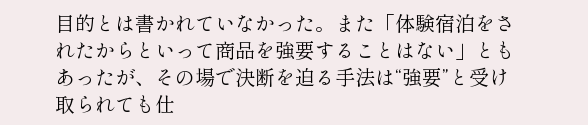目的とは書かれていなかった。また「体験宿泊をされたからといって商品を強要することはない」ともあったが、その場で決断を迫る手法は“強要”と受け取られても仕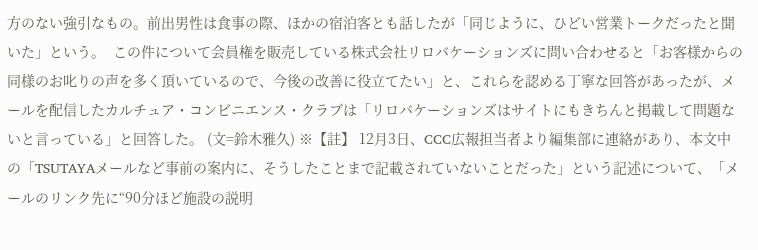方のない強引なもの。前出男性は食事の際、ほかの宿泊客とも話したが「同じように、ひどい営業トークだったと聞いた」という。  この件について会員権を販売している株式会社リロバケーションズに問い合わせると「お客様からの同様のお叱りの声を多く頂いているので、今後の改善に役立てたい」と、これらを認める丁寧な回答があったが、メールを配信したカルチュア・コンビニエンス・クラブは「リロバケーションズはサイトにもきちんと掲載して問題ないと言っている」と回答した。 (文=鈴木雅久) ※【註】 12月3日、CCC広報担当者より編集部に連絡があり、本文中の「TSUTAYAメールなど事前の案内に、そうしたことまで記載されていないことだった」という記述について、「メールのリンク先に“90分ほど施設の説明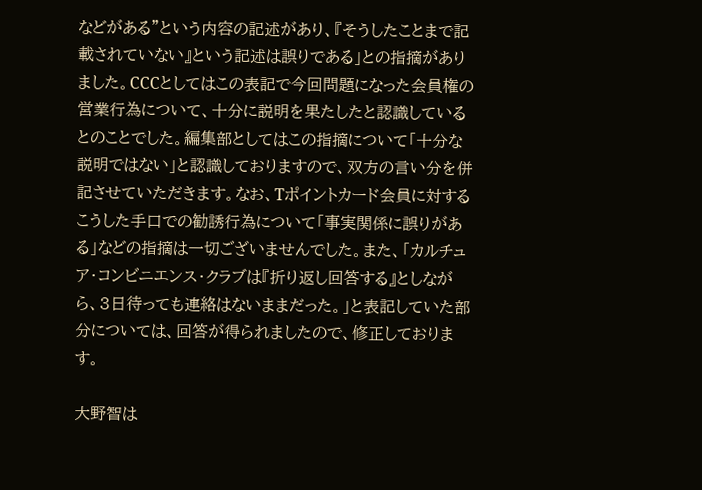などがある”という内容の記述があり、『そうしたことまで記載されていない』という記述は誤りである」との指摘がありました。CCCとしてはこの表記で今回問題になった会員権の営業行為について、十分に説明を果たしたと認識しているとのことでした。編集部としてはこの指摘について「十分な説明ではない」と認識しておりますので、双方の言い分を併記させていただきます。なお、Tポイントカード会員に対するこうした手口での勧誘行為について「事実関係に誤りがある」などの指摘は一切ございませんでした。また、「カルチュア・コンビニエンス・クラブは『折り返し回答する』としながら、3日待っても連絡はないままだった。」と表記していた部分については、回答が得られましたので、修正しております。

大野智は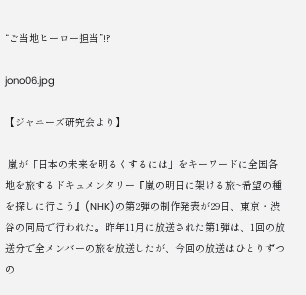“ご当地ヒーロー担当”!?

jono06.jpg

【ジャニーズ研究会より】

 嵐が「日本の未来を明るくするには」をキーワードに全国各地を旅するドキュメンタリー『嵐の明日に架ける旅~希望の種を探しに行こう』(NHK)の第2弾の制作発表が29日、東京・渋谷の同局で行われた。昨年11月に放送された第1弾は、1回の放送分で全メンバーの旅を放送したが、今回の放送はひとりずつの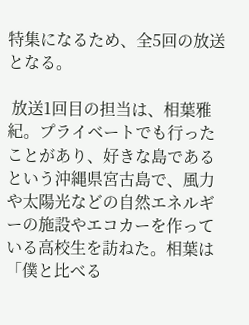特集になるため、全5回の放送となる。

 放送1回目の担当は、相葉雅紀。プライベートでも行ったことがあり、好きな島であるという沖縄県宮古島で、風力や太陽光などの自然エネルギーの施設やエコカーを作っている高校生を訪ねた。相葉は「僕と比べる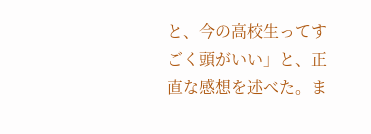と、今の高校生ってすごく頭がいい」と、正直な感想を述べた。ま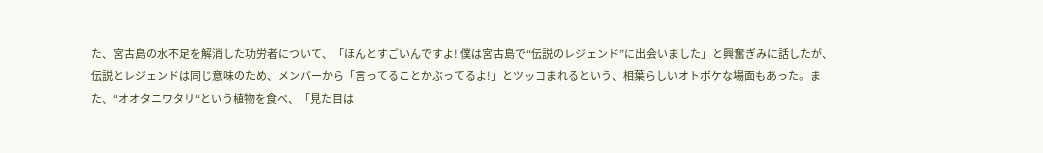た、宮古島の水不足を解消した功労者について、「ほんとすごいんですよ! 僕は宮古島で“伝説のレジェンド”に出会いました」と興奮ぎみに話したが、伝説とレジェンドは同じ意味のため、メンバーから「言ってることかぶってるよ!」とツッコまれるという、相葉らしいオトボケな場面もあった。また、“オオタニワタリ“という植物を食べ、「見た目は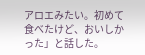アロエみたい。初めて食べたけど、おいしかった」と話した。